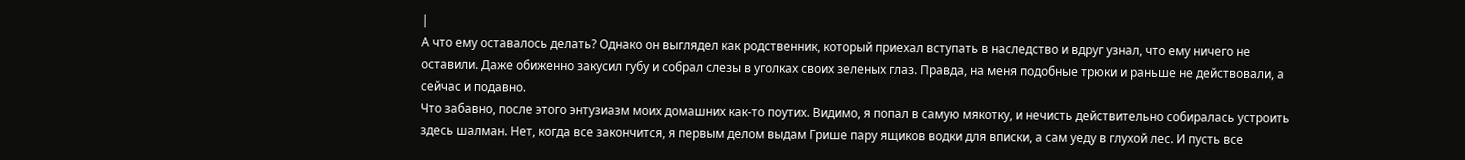|
А что ему оставалось делать? Однако он выглядел как родственник, который приехал вступать в наследство и вдруг узнал, что ему ничего не оставили. Даже обиженно закусил губу и собрал слезы в уголках своих зеленых глаз. Правда, на меня подобные трюки и раньше не действовали, а сейчас и подавно.
Что забавно, после этого энтузиазм моих домашних как-то поутих. Видимо, я попал в самую мякотку, и нечисть действительно собиралась устроить здесь шалман. Нет, когда все закончится, я первым делом выдам Грише пару ящиков водки для вписки, а сам уеду в глухой лес. И пусть все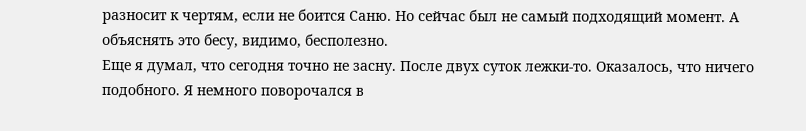разносит к чертям, если не боится Саню. Но сейчас был не самый подходящий момент. А объяснять это бесу, видимо, бесполезно.
Еще я думал, что сегодня точно не засну. После двух суток лежки-то. Оказалось, что ничего подобного. Я немного поворочался в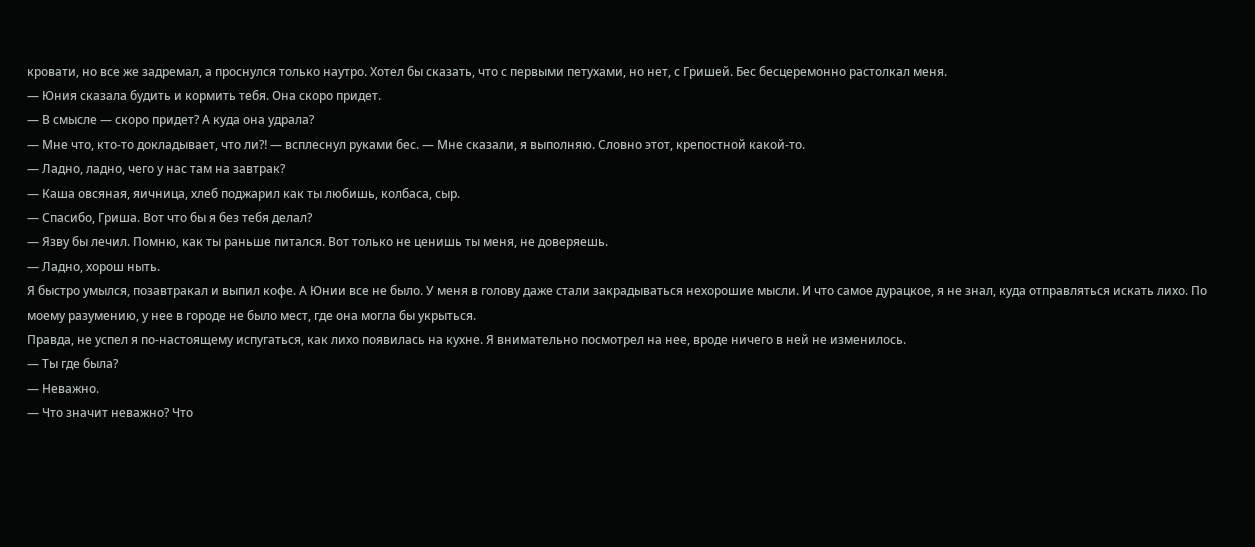кровати, но все же задремал, а проснулся только наутро. Хотел бы сказать, что с первыми петухами, но нет, с Гришей. Бес бесцеремонно растолкал меня.
— Юния сказала будить и кормить тебя. Она скоро придет.
— В смысле — скоро придет? А куда она удрала?
— Мне что, кто-то докладывает, что ли⁈ — всплеснул руками бес. — Мне сказали, я выполняю. Словно этот, крепостной какой-то.
— Ладно, ладно, чего у нас там на завтрак?
— Каша овсяная, яичница, хлеб поджарил как ты любишь, колбаса, сыр.
— Спасибо, Гриша. Вот что бы я без тебя делал?
— Язву бы лечил. Помню, как ты раньше питался. Вот только не ценишь ты меня, не доверяешь.
— Ладно, хорош ныть.
Я быстро умылся, позавтракал и выпил кофе. А Юнии все не было. У меня в голову даже стали закрадываться нехорошие мысли. И что самое дурацкое, я не знал, куда отправляться искать лихо. По моему разумению, у нее в городе не было мест, где она могла бы укрыться.
Правда, не успел я по-настоящему испугаться, как лихо появилась на кухне. Я внимательно посмотрел на нее, вроде ничего в ней не изменилось.
— Ты где была?
— Неважно.
— Что значит неважно? Что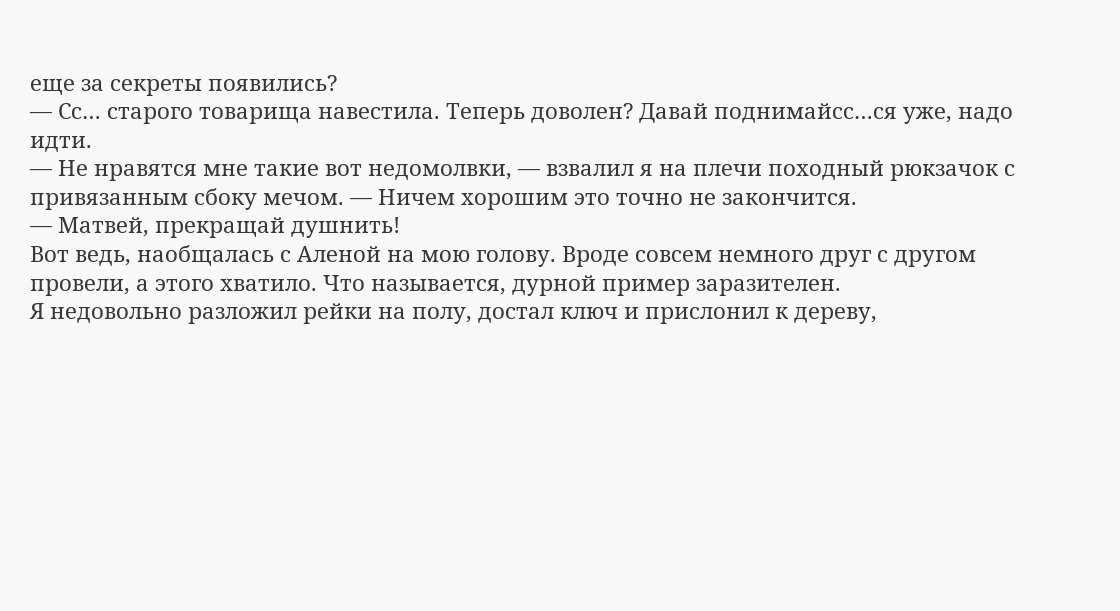еще за секреты появились?
— Сс… старого товарища навестила. Теперь доволен? Давай поднимайсс…ся уже, надо идти.
— Не нравятся мне такие вот недомолвки, — взвалил я на плечи походный рюкзачок с привязанным сбоку мечом. — Ничем хорошим это точно не закончится.
— Матвей, прекращай душнить!
Вот ведь, наобщалась с Аленой на мою голову. Вроде совсем немного друг с другом провели, а этого хватило. Что называется, дурной пример заразителен.
Я недовольно разложил рейки на полу, достал ключ и прислонил к дереву,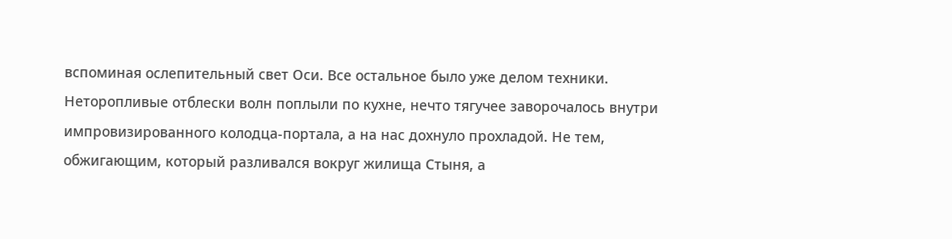вспоминая ослепительный свет Оси. Все остальное было уже делом техники. Неторопливые отблески волн поплыли по кухне, нечто тягучее заворочалось внутри импровизированного колодца-портала, а на нас дохнуло прохладой. Не тем, обжигающим, который разливался вокруг жилища Стыня, а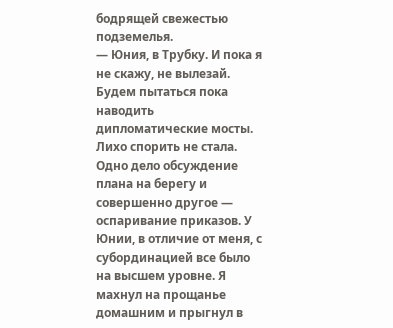бодрящей свежестью подземелья.
— Юния, в Трубку. И пока я не скажу, не вылезай. Будем пытаться пока наводить дипломатические мосты.
Лихо спорить не стала. Одно дело обсуждение плана на берегу и совершенно другое — оспаривание приказов. У Юнии, в отличие от меня, с субординацией все было на высшем уровне. Я махнул на прощанье домашним и прыгнул в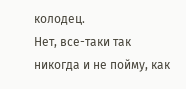колодец.
Нет, все-таки так никогда и не пойму, как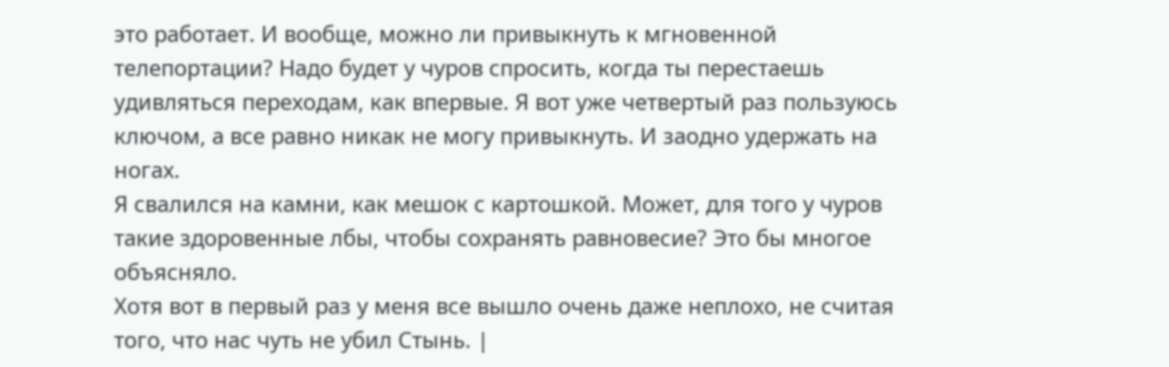это работает. И вообще, можно ли привыкнуть к мгновенной телепортации? Надо будет у чуров спросить, когда ты перестаешь удивляться переходам, как впервые. Я вот уже четвертый раз пользуюсь ключом, а все равно никак не могу привыкнуть. И заодно удержать на ногах.
Я свалился на камни, как мешок с картошкой. Может, для того у чуров такие здоровенные лбы, чтобы сохранять равновесие? Это бы многое объясняло.
Хотя вот в первый раз у меня все вышло очень даже неплохо, не считая того, что нас чуть не убил Стынь. |